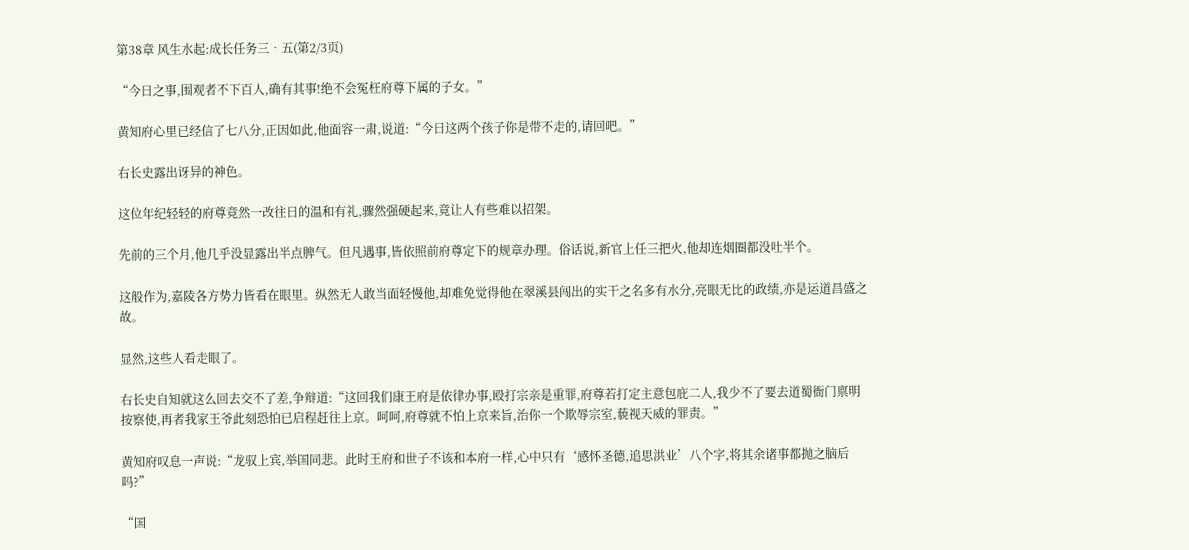第38章 风生水起:成长任务三•五(第2/3页)

“今日之事,围观者不下百人,确有其事!绝不会冤枉府尊下属的子女。”

黄知府心里已经信了七八分,正因如此,他面容一肃,说道:“今日这两个孩子你是带不走的,请回吧。”

右长史露出讶异的神色。

这位年纪轻轻的府尊竟然一改往日的温和有礼,骤然强硬起来,竟让人有些难以招架。

先前的三个月,他几乎没显露出半点脾气。但凡遇事,皆依照前府尊定下的规章办理。俗话说,新官上任三把火,他却连烟圈都没吐半个。

这般作为,嘉陵各方势力皆看在眼里。纵然无人敢当面轻慢他,却难免觉得他在翠溪县闯出的实干之名多有水分,亮眼无比的政绩,亦是运道昌盛之故。

显然,这些人看走眼了。

右长史自知就这么回去交不了差,争辩道:“这回我们康王府是依律办事,殴打宗亲是重罪,府尊若打定主意包庇二人,我少不了要去道蜀衙门禀明按察使,再者我家王爷此刻恐怕已启程赶往上京。呵呵,府尊就不怕上京来旨,治你一个欺辱宗室,藐视天威的罪责。”

黄知府叹息一声说:“龙驭上宾,举国同悲。此时王府和世子不该和本府一样,心中只有‘感怀圣德,追思洪业’八个字,将其余诸事都抛之脑后吗?”

“国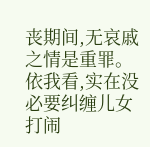丧期间,无哀戚之情是重罪。依我看,实在没必要纠缠儿女打闹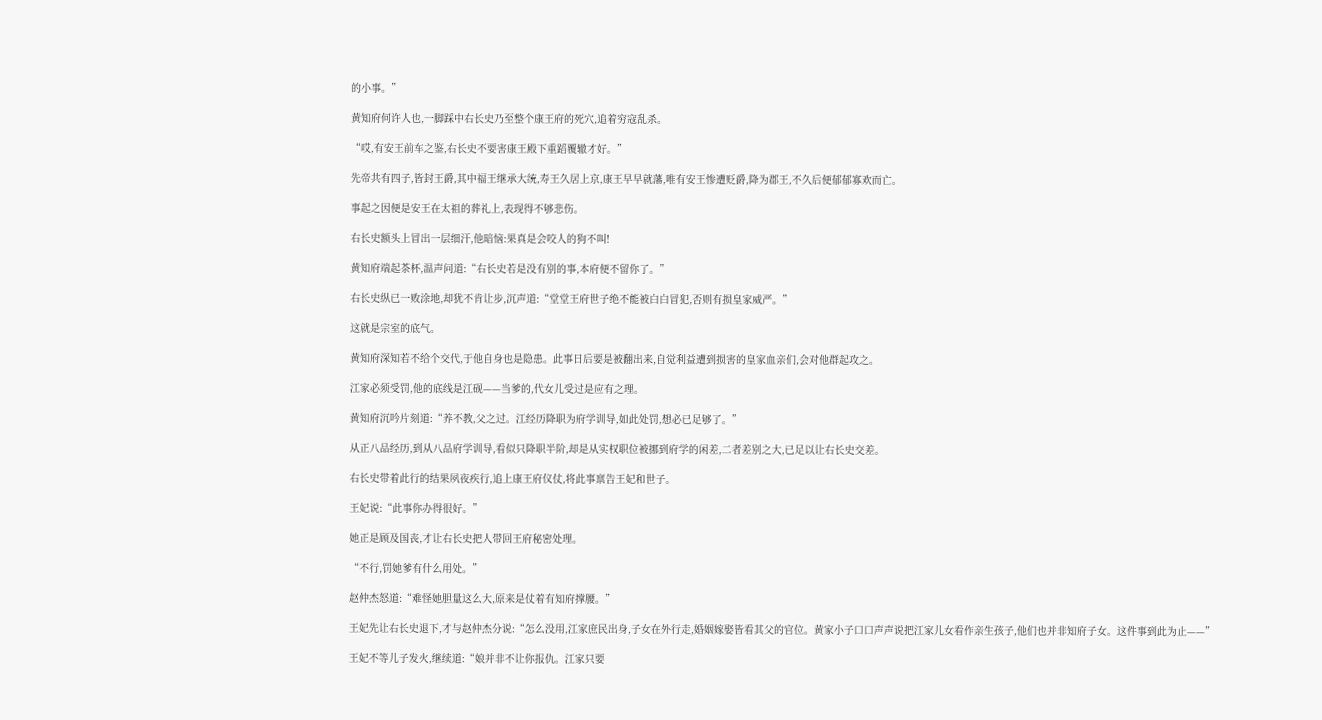的小事。”

黄知府何许人也,一脚踩中右长史乃至整个康王府的死穴,追着穷寇乱杀。

“哎,有安王前车之鉴,右长史不要害康王殿下重蹈覆辙才好。”

先帝共有四子,皆封王爵,其中福王继承大统,寿王久居上京,康王早早就藩,唯有安王惨遭贬爵,降为郡王,不久后便郁郁寡欢而亡。

事起之因便是安王在太祖的葬礼上,表现得不够悲伤。

右长史额头上冒出一层细汗,他暗恼:果真是会咬人的狗不叫!

黄知府端起茶杯,温声问道:“右长史若是没有别的事,本府便不留你了。”

右长史纵已一败涂地,却犹不肯让步,沉声道:“堂堂王府世子绝不能被白白冒犯,否则有损皇家威严。”

这就是宗室的底气。

黄知府深知若不给个交代,于他自身也是隐患。此事日后要是被翻出来,自觉利益遭到损害的皇家血亲们,会对他群起攻之。

江家必须受罚,他的底线是江砚——当爹的,代女儿受过是应有之理。

黄知府沉吟片刻道:“养不教,父之过。江经历降职为府学训导,如此处罚,想必已足够了。”

从正八品经历,到从八品府学训导,看似只降职半阶,却是从实权职位被挪到府学的闲差,二者差别之大,已足以让右长史交差。

右长史带着此行的结果夙夜疾行,追上康王府仪仗,将此事禀告王妃和世子。

王妃说:“此事你办得很好。”

她正是顾及国丧,才让右长史把人带回王府秘密处理。

“不行,罚她爹有什么用处。”

赵仲杰怒道:“难怪她胆量这么大,原来是仗着有知府撑腰。”

王妃先让右长史退下,才与赵仲杰分说:“怎么没用,江家庶民出身,子女在外行走,婚姻嫁娶皆看其父的官位。黄家小子口口声声说把江家儿女看作亲生孩子,他们也并非知府子女。这件事到此为止——”

王妃不等儿子发火,继续道:“娘并非不让你报仇。江家只要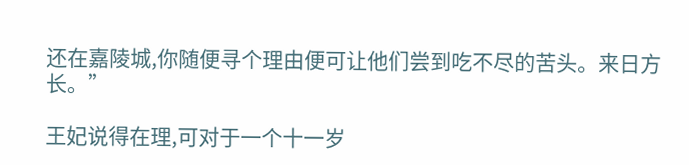还在嘉陵城,你随便寻个理由便可让他们尝到吃不尽的苦头。来日方长。”

王妃说得在理,可对于一个十一岁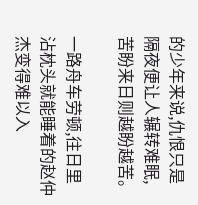的少年来说,仇恨只是隔夜便让人辗转难眠,苦盼来日则越盼越苦。

一路舟车劳顿,往日里沾枕头就能睡着的赵仲杰变得难以入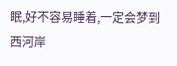眠,好不容易睡着,一定会梦到西河岸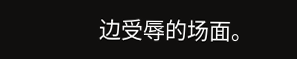边受辱的场面。